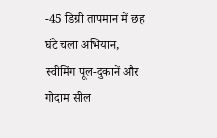-45 डिग्री तापमान में छह घंटे चला अभियान, स्वीमिंग पूल-दुकानें और गोदाम सील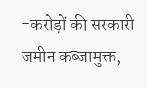-करोड़ों की सरकारी जमीन कब्जामुक्त,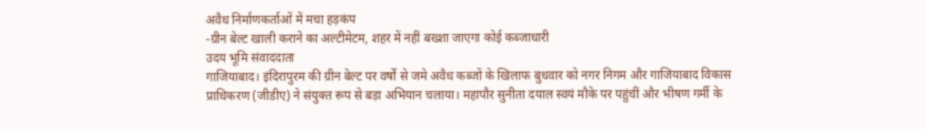अवैध निर्माणकर्ताओं में मचा हड़कंप
-ग्रीन बेल्ट खाली कराने का अल्टीमेटम, शहर में नहीं बख्शा जाएगा कोई कब्जाधारी
उदय भूमि संवाददाता
गाजियाबाद। इंदिरापुरम की ग्रीन बेल्ट पर वर्षों से जमे अवैध कब्जों के खिलाफ बुधवार को नगर निगम और गाजियाबाद विकास प्राधिकरण (जीडीए) ने संयुक्त रूप से बड़ा अभियान चलाया। महापौर सुनीता दयाल स्वयं मौके पर पहुंचीं और भीषण गर्मी के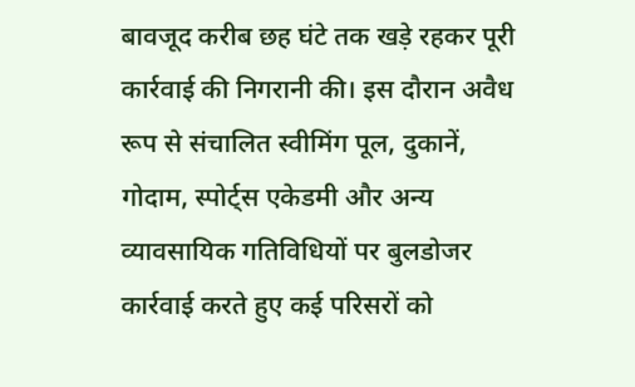बावजूद करीब छह घंटे तक खड़े रहकर पूरी कार्रवाई की निगरानी की। इस दौरान अवैध रूप से संचालित स्वीमिंग पूल, दुकानें, गोदाम, स्पोर्ट्स एकेडमी और अन्य व्यावसायिक गतिविधियों पर बुलडोजर कार्रवाई करते हुए कई परिसरों को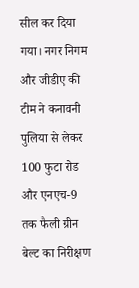सील कर दिया गया। नगर निगम और जीडीए की टीम ने कनावनी पुलिया से लेकर 100 फुटा रोड और एनएच-9 तक फैली ग्रीन बेल्ट का निरीक्षण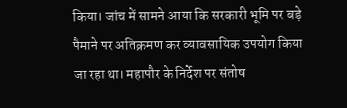किया। जांच में सामने आया कि सरकारी भूमि पर बड़े पैमाने पर अतिक्रमण कर व्यावसायिक उपयोग किया जा रहा था। महापौर के निर्देश पर संतोष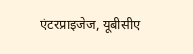एंटरप्राइजेज, यूबीसीए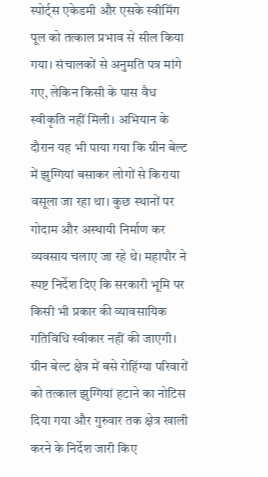स्पोर्ट्स एकेडमी और एसके स्वीमिंग पूल को तत्काल प्रभाव से सील किया गया। संचालकों से अनुमति पत्र मांगे गए, लेकिन किसी के पास वैध स्वीकृति नहीं मिली। अभियान के दौरान यह भी पाया गया कि ग्रीन बेल्ट में झुग्गियां बसाकर लोगों से किराया वसूला जा रहा था। कुछ स्थानों पर गोदाम और अस्थायी निर्माण कर व्यवसाय चलाए जा रहे थे। महापौर ने स्पष्ट निर्देश दिए कि सरकारी भूमि पर किसी भी प्रकार की व्यावसायिक गतिविधि स्वीकार नहीं की जाएगी।
ग्रीन बेल्ट क्षेत्र में बसे रोहिंग्या परिवारों को तत्काल झुग्गियां हटाने का नोटिस दिया गया और गुरुवार तक क्षेत्र खाली करने के निर्देश जारी किए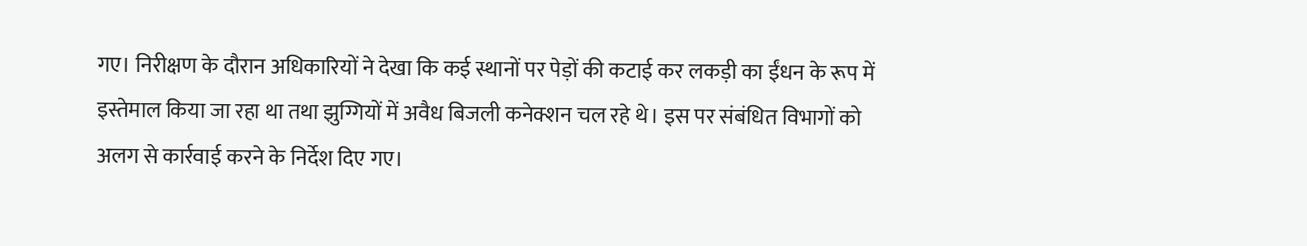गए। निरीक्षण के दौरान अधिकारियों ने देखा कि कई स्थानों पर पेड़ों की कटाई कर लकड़ी का ईंधन के रूप में इस्तेमाल किया जा रहा था तथा झुग्गियों में अवैध बिजली कनेक्शन चल रहे थे। इस पर संबंधित विभागों को अलग से कार्रवाई करने के निर्देश दिए गए।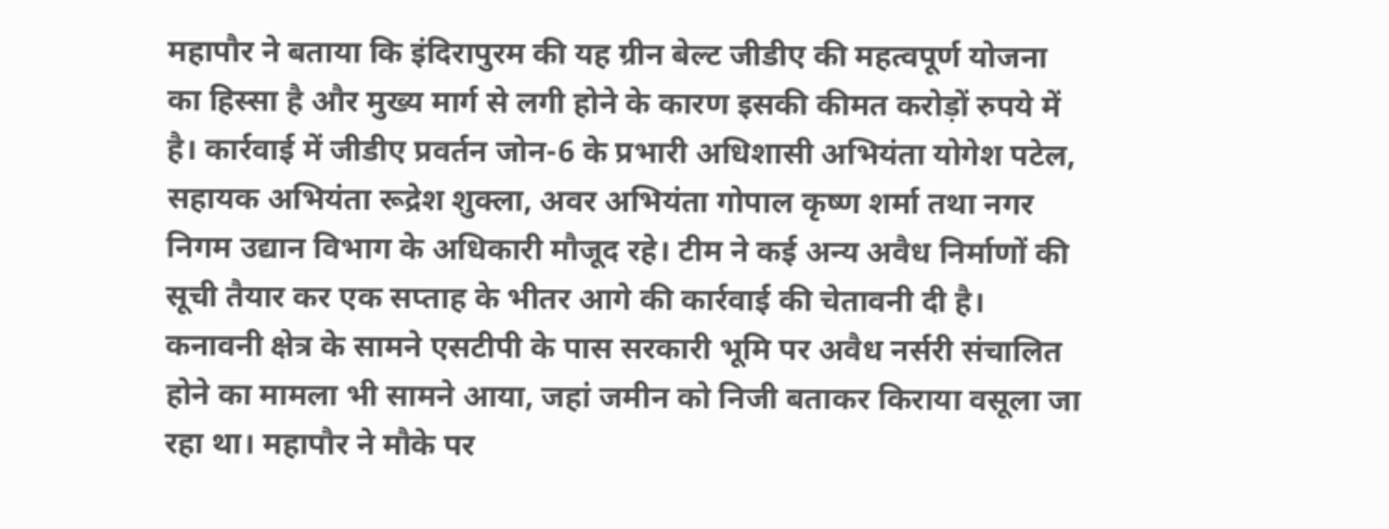महापौर ने बताया कि इंदिरापुरम की यह ग्रीन बेल्ट जीडीए की महत्वपूर्ण योजना का हिस्सा है और मुख्य मार्ग से लगी होने के कारण इसकी कीमत करोड़ों रुपये में है। कार्रवाई में जीडीए प्रवर्तन जोन-6 के प्रभारी अधिशासी अभियंता योगेश पटेल, सहायक अभियंता रूद्रेश शुक्ला, अवर अभियंता गोपाल कृष्ण शर्मा तथा नगर निगम उद्यान विभाग के अधिकारी मौजूद रहे। टीम ने कई अन्य अवैध निर्माणों की सूची तैयार कर एक सप्ताह के भीतर आगे की कार्रवाई की चेतावनी दी है।
कनावनी क्षेत्र के सामने एसटीपी के पास सरकारी भूमि पर अवैध नर्सरी संचालित होने का मामला भी सामने आया, जहां जमीन को निजी बताकर किराया वसूला जा रहा था। महापौर ने मौके पर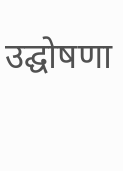उद्घोषणा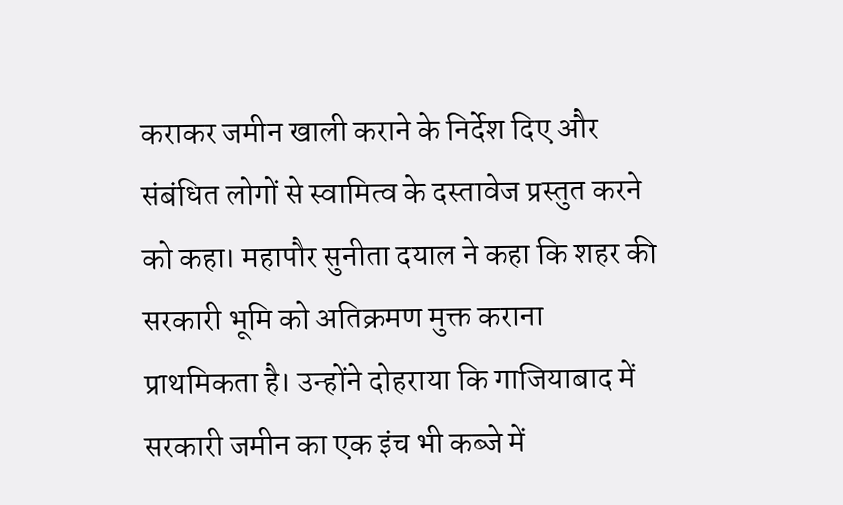कराकर जमीन खाली कराने के निर्देश दिए और संबंधित लोगों से स्वामित्व के दस्तावेज प्रस्तुत करने को कहा। महापौर सुनीता दयाल ने कहा कि शहर की सरकारी भूमि को अतिक्रमण मुक्त कराना प्राथमिकता है। उन्होंने दोहराया कि गाजियाबाद में सरकारी जमीन का एक इंच भी कब्जे में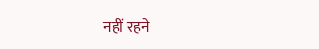नहीं रहने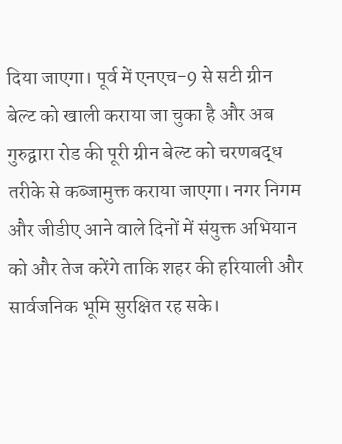दिया जाएगा। पूर्व में एनएच-9 से सटी ग्रीन बेल्ट को खाली कराया जा चुका है और अब गुरुद्वारा रोड की पूरी ग्रीन बेल्ट को चरणबद्ध तरीके से कब्जामुक्त कराया जाएगा। नगर निगम और जीडीए आने वाले दिनों में संयुक्त अभियान को और तेज करेंगे ताकि शहर की हरियाली और सार्वजनिक भूमि सुरक्षित रह सके।